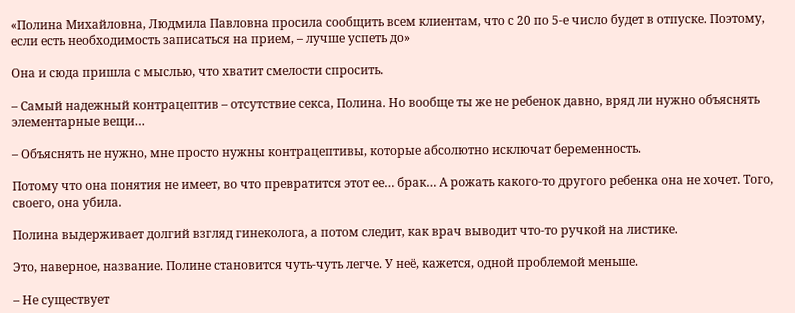«Полина Михайловна, Людмила Павловна просила сообщить всем клиентам, что с 20 по 5-е число будет в отпуске. Поэтому, если есть необходимость записаться на прием, – лучше успеть до»

Она и сюда пришла с мыслью, что хватит смелости спросить.

– Самый надежный контрацептив – отсутствие секса, Полина. Но вообще ты же не ребенок давно, вряд ли нужно объяснять элементарные вещи…

– Объяснять не нужно, мне просто нужны контрацептивы, которые абсолютно исключат беременность.

Потому что она понятия не имеет, во что превратится этот ее… брак… А рожать какого-то другого ребенка она не хочет. Того, своего, она убила.

Полина выдерживает долгий взгляд гинеколога, а потом следит, как врач выводит что-то ручкой на листике.

Это, наверное, название. Полине становится чуть-чуть легче. У неё, кажется, одной проблемой меньше.

– Не существует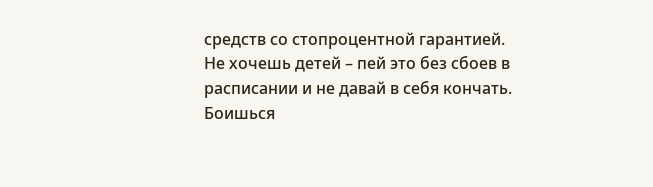средств со стопроцентной гарантией. Не хочешь детей – пей это без сбоев в расписании и не давай в себя кончать. Боишься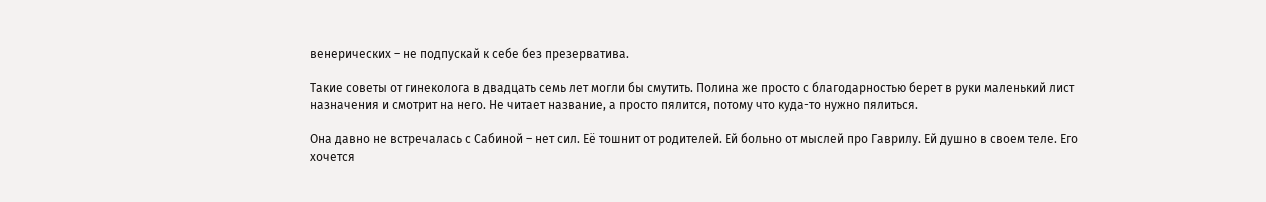венерических – не подпускай к себе без презерватива.

Такие советы от гинеколога в двадцать семь лет могли бы смутить. Полина же просто с благодарностью берет в руки маленький лист назначения и смотрит на него. Не читает название, а просто пялится, потому что куда-то нужно пялиться.

Она давно не встречалась с Сабиной – нет сил. Её тошнит от родителей. Ей больно от мыслей про Гаврилу. Ей душно в своем теле. Его хочется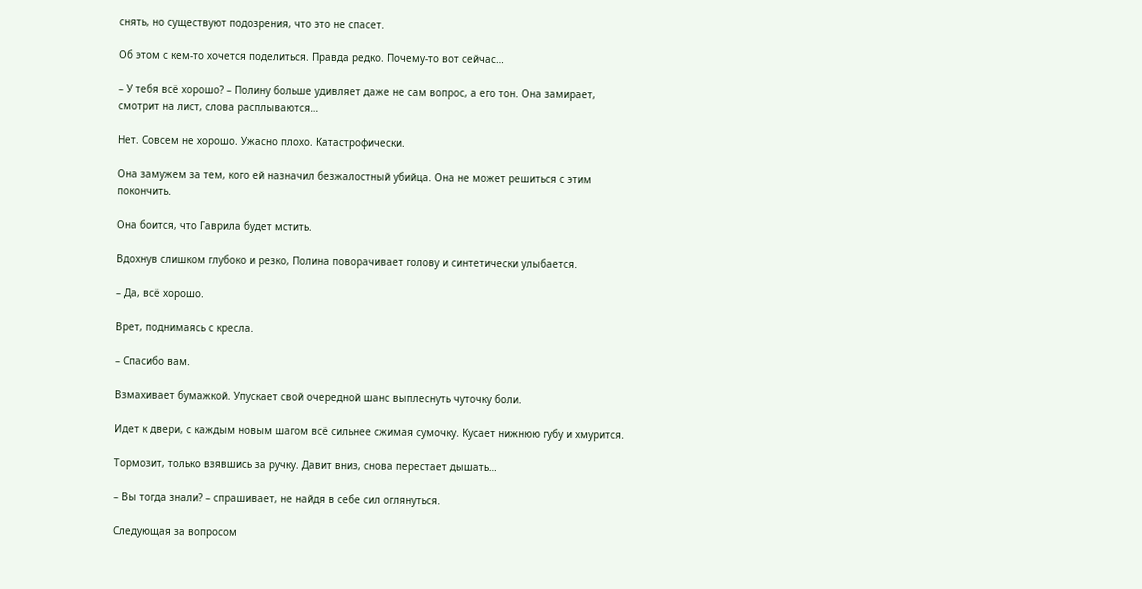снять, но существуют подозрения, что это не спасет.

Об этом с кем-то хочется поделиться. Правда редко. Почему-то вот сейчас…

– У тебя всё хорошо? – Полину больше удивляет даже не сам вопрос, а его тон. Она замирает, смотрит на лист, слова расплываются…

Нет. Совсем не хорошо. Ужасно плохо. Катастрофически.

Она замужем за тем, кого ей назначил безжалостный убийца. Она не может решиться с этим покончить.

Она боится, что Гаврила будет мстить.

Вдохнув слишком глубоко и резко, Полина поворачивает голову и синтетически улыбается.

– Да, всё хорошо.

Врет, поднимаясь с кресла.

– Спасибо вам.

Взмахивает бумажкой. Упускает свой очередной шанс выплеснуть чуточку боли.

Идет к двери, с каждым новым шагом всё сильнее сжимая сумочку. Кусает нижнюю губу и хмурится.

Тормозит, только взявшись за ручку. Давит вниз, снова перестает дышать…

– Вы тогда знали? – спрашивает, не найдя в себе сил оглянуться.

Следующая за вопросом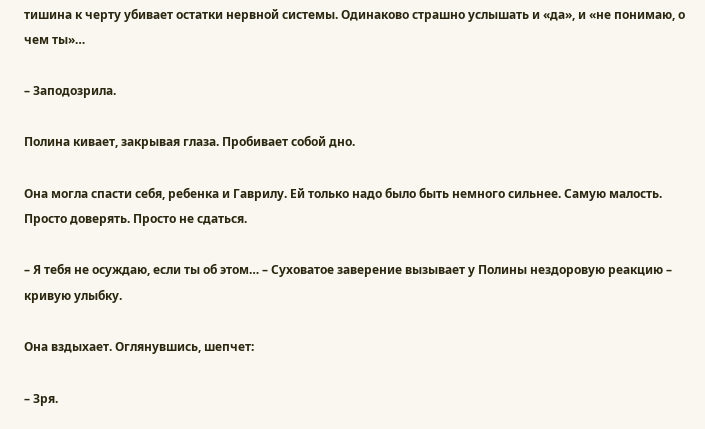тишина к черту убивает остатки нервной системы. Одинаково страшно услышать и «да», и «не понимаю, о чем ты»…

– Заподозрила.

Полина кивает, закрывая глаза. Пробивает собой дно.

Она могла спасти себя, ребенка и Гаврилу. Ей только надо было быть немного сильнее. Самую малость. Просто доверять. Просто не сдаться.

– Я тебя не осуждаю, если ты об этом… – Суховатое заверение вызывает у Полины нездоровую реакцию – кривую улыбку.

Она вздыхает. Оглянувшись, шепчет:

– Зря.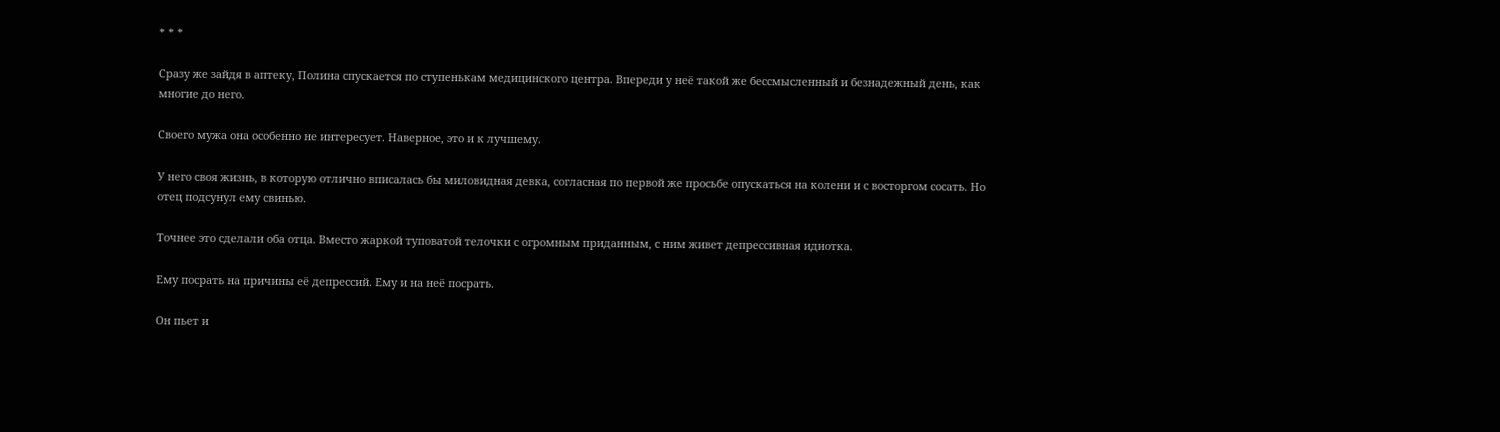* * *

Сразу же зайдя в аптеку, Полина спускается по ступенькам медицинского центра. Впереди у неё такой же бессмысленный и безнадежный день, как многие до него.

Своего мужа она особенно не интересует. Наверное, это и к лучшему.

У него своя жизнь, в которую отлично вписалась бы миловидная девка, согласная по первой же просьбе опускаться на колени и с восторгом сосать. Но отец подсунул ему свинью.

Точнее это сделали оба отца. Вместо жаркой туповатой телочки с огромным приданным, с ним живет депрессивная идиотка.

Ему посрать на причины её депрессий. Ему и на неё посрать.

Он пьет и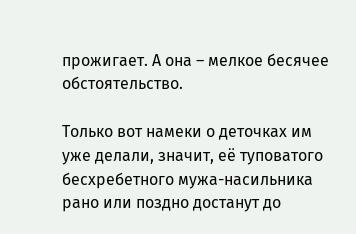прожигает. А она – мелкое бесячее обстоятельство.

Только вот намеки о деточках им уже делали, значит, её туповатого бесхребетного мужа-насильника рано или поздно достанут до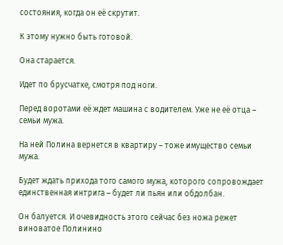состояния, когда он её скрутит.

К этому нужно быть готовой.

Она старается.

Идет по брусчатке, смотря под ноги.

Перед воротами её ждет машина с водителем. Уже не её отца – семьи мужа.

На ней Полина вернется в квартиру – тоже имущество семьи мужа.

Будет ждать прихода того самого мужа, которого сопровождает единственная интрига – будет ли пьян или обдолбан.

Он балуется. И очевидность этого сейчас без ножа режет виноватое Полинино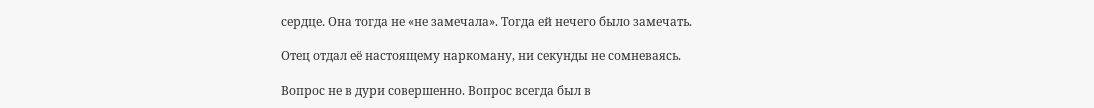сердце. Она тогда не «не замечала». Тогда ей нечего было замечать.

Отец отдал её настоящему наркоману, ни секунды не сомневаясь.

Вопрос не в дури совершенно. Вопрос всегда был в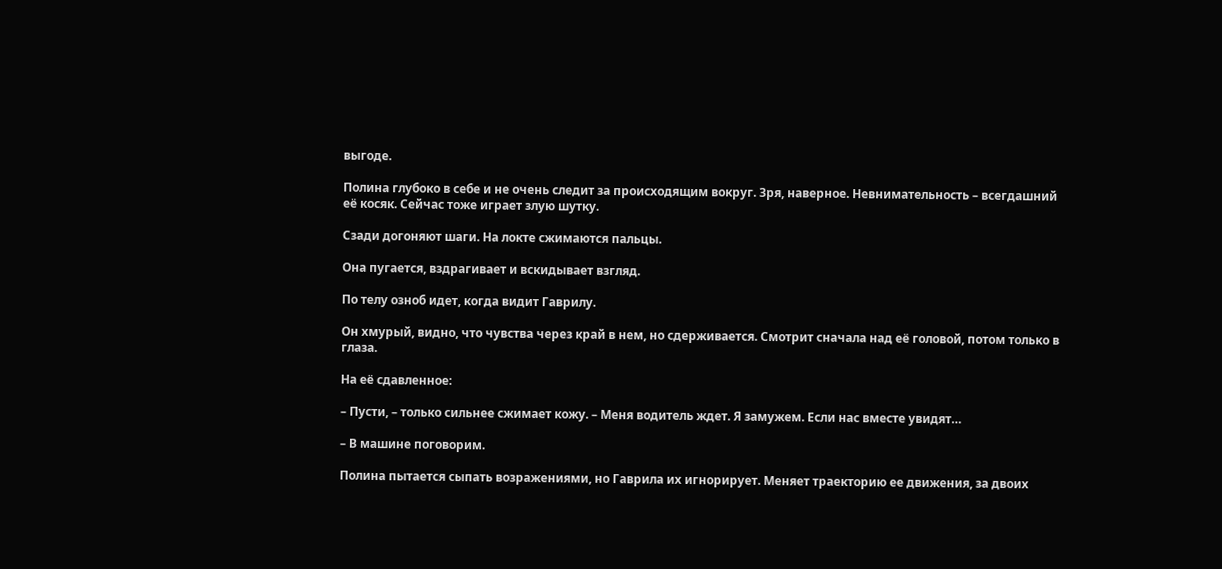выгоде.

Полина глубоко в себе и не очень следит за происходящим вокруг. Зря, наверное. Невнимательность – всегдашний её косяк. Сейчас тоже играет злую шутку.

Сзади догоняют шаги. На локте сжимаются пальцы.

Она пугается, вздрагивает и вскидывает взгляд.

По телу озноб идет, когда видит Гаврилу.

Он хмурый, видно, что чувства через край в нем, но сдерживается. Смотрит сначала над её головой, потом только в глаза.

На её сдавленное:

– Пусти, – только сильнее сжимает кожу. – Меня водитель ждет. Я замужем. Если нас вместе увидят…

– В машине поговорим.

Полина пытается сыпать возражениями, но Гаврила их игнорирует. Меняет траекторию ее движения, за двоих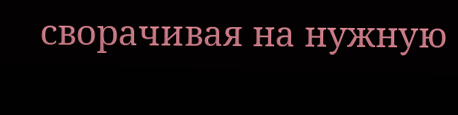сворачивая на нужную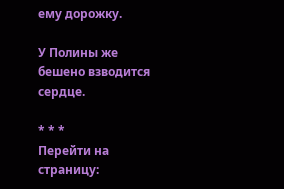ему дорожку.

У Полины же бешено взводится сердце.

* * *
Перейти на страницу: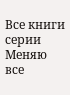Все книги серии Меняю все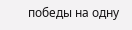победы на одну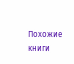Похожие книги